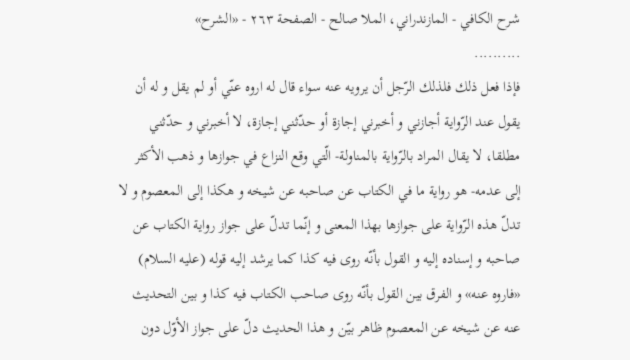شرح الكافي - المازندراني، الملا صالح - الصفحة ٢٦٣ - «الشرح»
..........
فإذا فعل ذلك فلذلك الرّجل أن يرويه عنه سواء قال له اروه عنّي أو لم يقل و له أن يقول عند الرّواية أجازني و أخبرني إجازة أو حدّثني إجازة، لا أخبرني و حدّثني مطلقا، لا يقال المراد بالرّواية بالمناولة- الّتي وقع النزاع في جوازها و ذهب الأكثر إلى عدمه- هو رواية ما في الكتاب عن صاحبه عن شيخه و هكذا إلى المعصوم و لا تدلّ هذه الرّواية على جوازها بهذا المعنى و إنّما تدلّ على جواز رواية الكتاب عن صاحبه و إسناده إليه و القول بأنّه روى فيه كذا كما يرشد إليه قوله (عليه السلام) «فاروه عنه» و الفرق بين القول بأنّه روى صاحب الكتاب فيه كذا و بين التحديث عنه عن شيخه عن المعصوم ظاهر بيّن و هذا الحديث دلّ على جواز الأوّل دون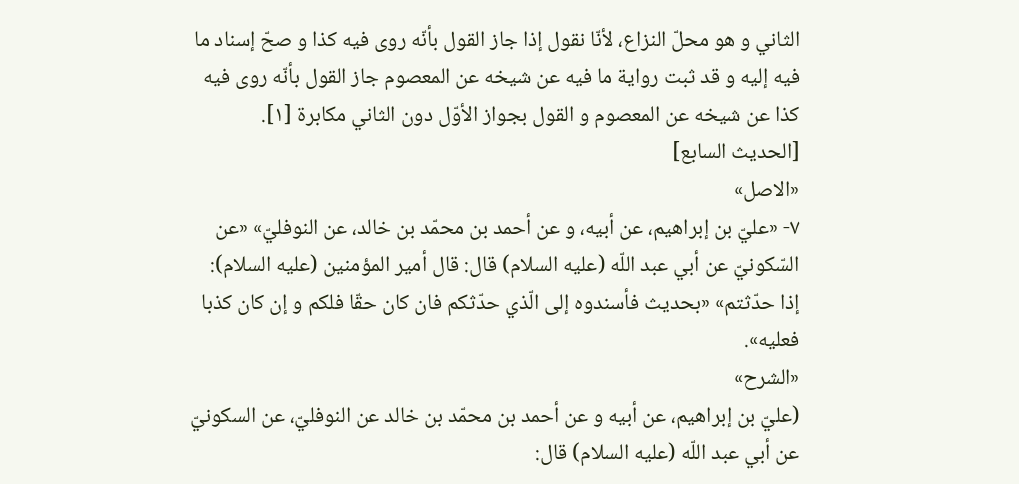الثاني و هو محلّ النزاع، لأنّا نقول إذا جاز القول بأنّه روى فيه كذا و صحّ إسناد ما فيه إليه و قد ثبت رواية ما فيه عن شيخه عن المعصوم جاز القول بأنّه روى فيه كذا عن شيخه عن المعصوم و القول بجواز الأوّل دون الثاني مكابرة [١].
[الحديث السابع]
«الاصل»
٧- «عليّ بن إبراهيم، عن أبيه، و عن أحمد بن محمّد بن خالد، عن النوفليّ» «عن السّكونيّ عن أبي عبد اللّه (عليه السلام) قال: قال أمير المؤمنين (عليه السلام): إذا حدّثتم» «بحديث فأسندوه إلى الّذي حدّثكم فان كان حقّا فلكم و إن كان كذبا فعليه».
«الشرح»
(عليّ بن إبراهيم، عن أبيه و عن أحمد بن محمّد بن خالد عن النوفليّ، عن السكونيّ عن أبي عبد اللّه (عليه السلام) قال: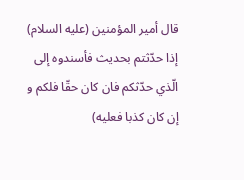قال أمير المؤمنين (عليه السلام) إذا حدّثتم بحديث فأسندوه إلى الّذي حدّثكم فان كان حقّا فلكم و إن كان كذبا فعليه)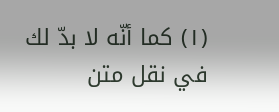(١) كما أنّه لا بدّ لك في نقل متن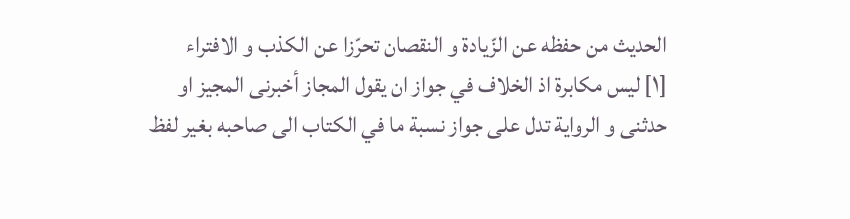الحديث من حفظه عن الزّيادة و النقصان تحرّزا عن الكذب و الافتراء
[١] ليس مكابرة اذ الخلاف في جواز ان يقول المجاز أخبرنى المجيز او حدثنى و الرواية تدل على جواز نسبة ما في الكتاب الى صاحبه بغير لفظ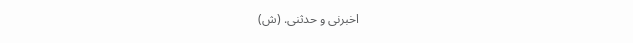اخبرنى و حدثنى. (ش)